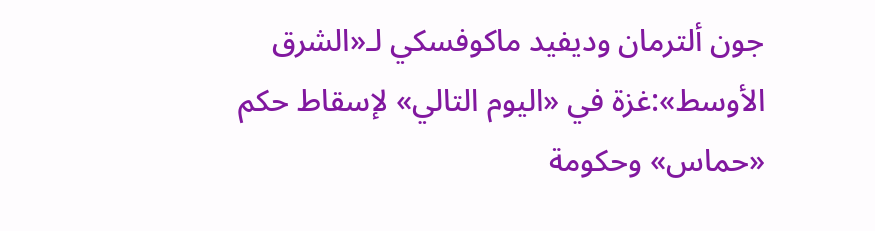جون ألترمان وديفيد ماكوفسكي لـ«الشرق الأوسط»:غزة في «اليوم التالي» لإسقاط حكم «حماس» وحكومة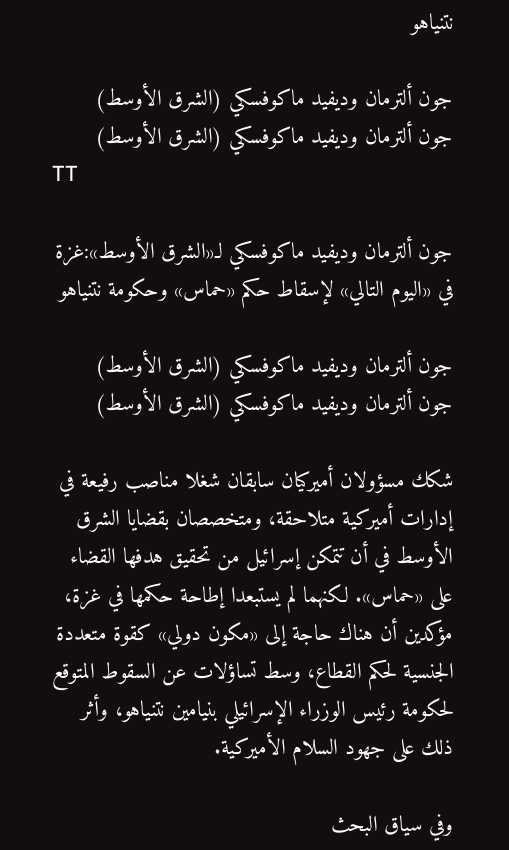نتنياهو

جون ألترمان وديفيد ماكوفسكي (الشرق الأوسط)
جون ألترمان وديفيد ماكوفسكي (الشرق الأوسط)
TT

جون ألترمان وديفيد ماكوفسكي لـ«الشرق الأوسط»:غزة في «اليوم التالي» لإسقاط حكم «حماس» وحكومة نتنياهو

جون ألترمان وديفيد ماكوفسكي (الشرق الأوسط)
جون ألترمان وديفيد ماكوفسكي (الشرق الأوسط)

شكك مسؤولان أميركيان سابقان شغلا مناصب رفيعة في إدارات أميركية متلاحقة، ومتخصصان بقضايا الشرق الأوسط في أن تتمكن إسرائيل من تحقيق هدفها القضاء على «حماس». لكنهما لم يستبعدا إطاحة حكمها في غزة، مؤكدين أن هناك حاجة إلى «مكون دولي» كقوة متعددة الجنسية لحكم القطاع، وسط تساؤلات عن السقوط المتوقع لحكومة رئيس الوزراء الإسرائيلي بنيامين نتنياهو، وأثر ذلك على جهود السلام الأميركية.

وفي سياق البحث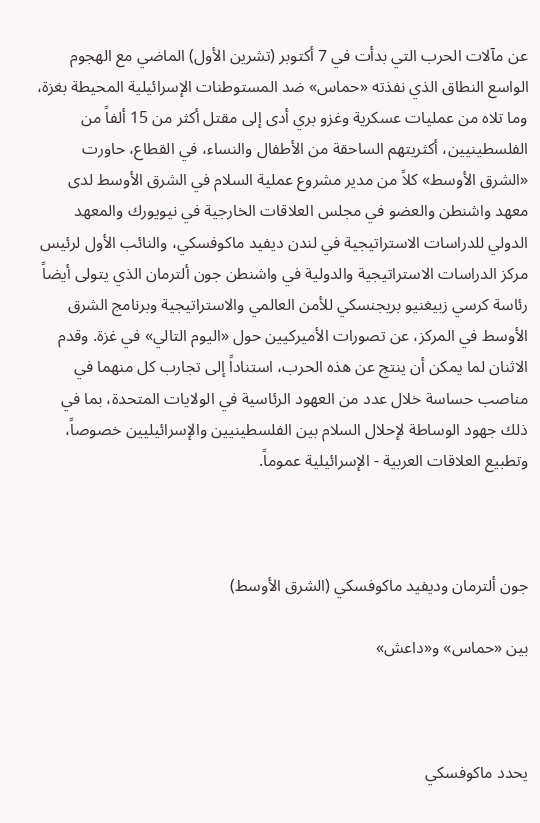عن مآلات الحرب التي بدأت في 7 أكتوبر (تشرين الأول) الماضي مع الهجوم الواسع النطاق الذي نفذته «حماس» ضد المستوطنات الإسرائيلية المحيطة بغزة، وما تلاه من عمليات عسكرية وغزو بري أدى إلى مقتل أكثر من 15 ألفاً من الفلسطينيين، أكثريتهم الساحقة من الأطفال والنساء، في القطاع، حاورت «الشرق الأوسط» كلاً من مدير مشروع عملية السلام في الشرق الأوسط لدى معهد واشنطن والعضو في مجلس العلاقات الخارجية في نيويورك والمعهد الدولي للدراسات الاستراتيجية في لندن ديفيد ماكوفسكي، والنائب الأول لرئيس مركز الدراسات الاستراتيجية والدولية في واشنطن جون ألترمان الذي يتولى أيضاً رئاسة كرسي زبيغنيو بريجنسكي للأمن العالمي والاستراتيجية وبرنامج الشرق الأوسط في المركز، عن تصورات الأميركيين حول «اليوم التالي» في غزة. وقدم الاثنان لما يمكن أن ينتج عن هذه الحرب، استناداً إلى تجارب كل منهما في مناصب حساسة خلال عدد من العهود الرئاسية في الولايات المتحدة، بما في ذلك جهود الوساطة لإحلال السلام بين الفلسطينيين والإسرائيليين خصوصاً، وتطبيع العلاقات العربية - الإسرائيلية عموماً.



جون ألترمان وديفيد ماكوفسكي (الشرق الأوسط)

بين «حماس» و«داعش»



يحدد ماكوفسكي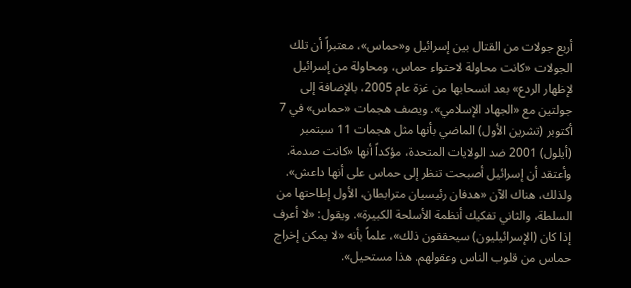أربع جولات من القتال بين إسرائيل و«حماس»، معتبراً أن تلك الجولات «كانت محاولة لاحتواء حماس، ومحاولة من إسرائيل لإظهار الردع» بعد انسحابها من غزة عام 2005، بالإضافة إلى جولتين مع «الجهاد الإسلامي». ويصف هجمات «حماس» في 7 أكتوبر (تشرين الأول) الماضي بأنها مثل هجمات 11 سبتمبر (أيلول) 2001 ضد الولايات المتحدة، مؤكداً أنها «كانت صدمة. وأعتقد أن إسرائيل أصبحت تنظر إلى حماس على أنها داعش». ولذلك، هناك الآن «هدفان رئيسيان مترابطان، الأول إطاحتها من السلطة، والثاني تفكيك أنظمة الأسلحة الكبيرة». ويقول: «لا أعرف إذا كان (الإسرائيليون) سيحققون ذلك»، علماً بأنه «لا يمكن إخراج حماس من قلوب الناس وعقولهم. هذا مستحيل».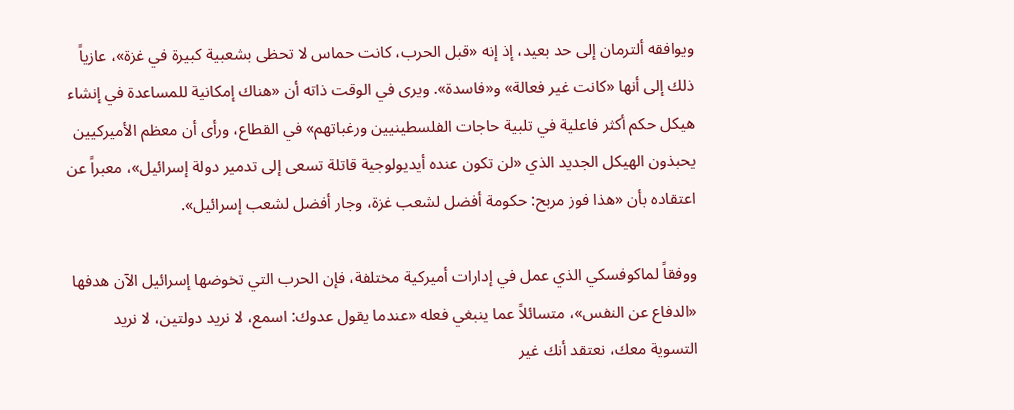ويوافقه ألترمان إلى حد بعيد، إذ إنه «قبل الحرب، كانت حماس لا تحظى بشعبية كبيرة في غزة»، عازياً ذلك إلى أنها «كانت غير فعالة» و«فاسدة». ويرى في الوقت ذاته أن «هناك إمكانية للمساعدة في إنشاء هيكل حكم أكثر فاعلية في تلبية حاجات الفلسطينيين ورغباتهم» في القطاع، ورأى أن معظم الأميركيين يحبذون الهيكل الجديد الذي «لن تكون عنده أيديولوجية قاتلة تسعى إلى تدمير دولة إسرائيل»، معبراً عن اعتقاده بأن «هذا فوز مربح: حكومة أفضل لشعب غزة، وجار أفضل لشعب إسرائيل».

ووفقاً لماكوفسكي الذي عمل في إدارات أميركية مختلفة، فإن الحرب التي تخوضها إسرائيل الآن هدفها «الدفاع عن النفس»، متسائلاً عما ينبغي فعله «عندما يقول عدوك: اسمع، لا نريد دولتين، لا نريد التسوية معك، نعتقد أنك غير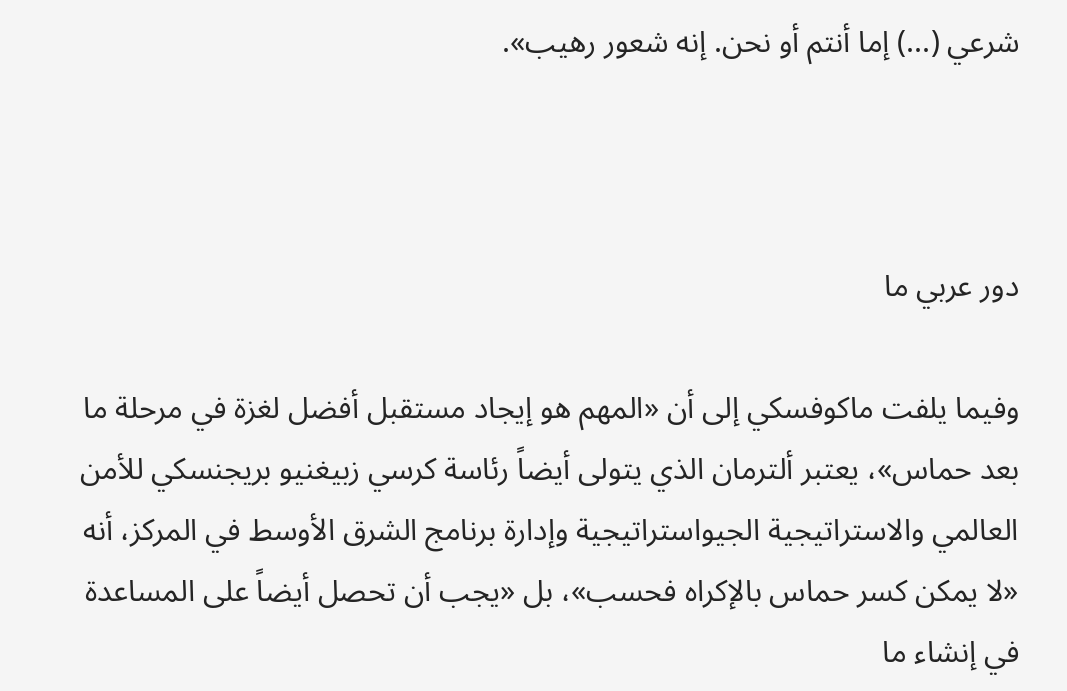شرعي (...) إما أنتم أو نحن. إنه شعور رهيب».



دور عربي ما

وفيما يلفت ماكوفسكي إلى أن «المهم هو إيجاد مستقبل أفضل لغزة في مرحلة ما بعد حماس»، يعتبر ألترمان الذي يتولى أيضاً رئاسة كرسي زبيغنيو بريجنسكي للأمن العالمي والاستراتيجية الجيواستراتيجية وإدارة برنامج الشرق الأوسط في المركز، أنه «لا يمكن كسر حماس بالإكراه فحسب»، بل «يجب أن تحصل أيضاً على المساعدة في إنشاء ما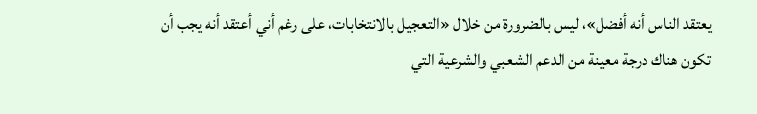يعتقد الناس أنه أفضل»، ليس بالضرورة من خلال «التعجيل بالانتخابات، على رغم أني أعتقد أنه يجب أن تكون هناك درجة معينة من الدعم الشعبي والشرعية التي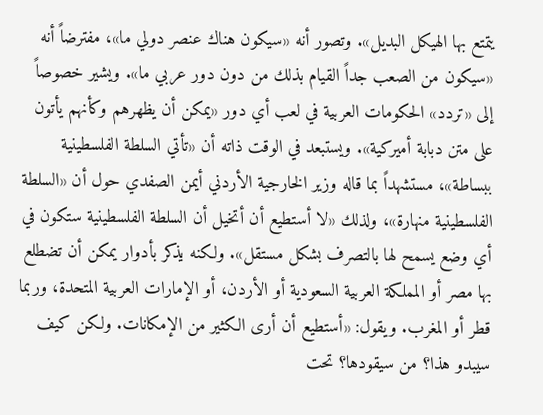يتمتع بها الهيكل البديل». وتصور أنه «سيكون هناك عنصر دولي ما»، مفترضاً أنه «سيكون من الصعب جداً القيام بذلك من دون دور عربي ما». ويشير خصوصاً إلى «تردد» الحكومات العربية في لعب أي دور «يمكن أن يظهرهم وكأنهم يأتون على متن دبابة أميركية». ويستبعد في الوقت ذاته أن «تأتي السلطة الفلسطينية ببساطة»، مستشهداً بما قاله وزير الخارجية الأردني أيمن الصفدي حول أن «السلطة الفلسطينية منهارة»، ولذلك «لا أستطيع أن أتخيل أن السلطة الفلسطينية ستكون في أي وضع يسمح لها بالتصرف بشكل مستقل». ولكنه يذكر بأدوار يمكن أن تضطلع بها مصر أو المملكة العربية السعودية أو الأردن، أو الإمارات العربية المتحدة، وربما قطر أو المغرب. ويقول: «أستطيع أن أرى الكثير من الإمكانات. ولكن كيف سيبدو هذا؟ من سيقودها؟ تحت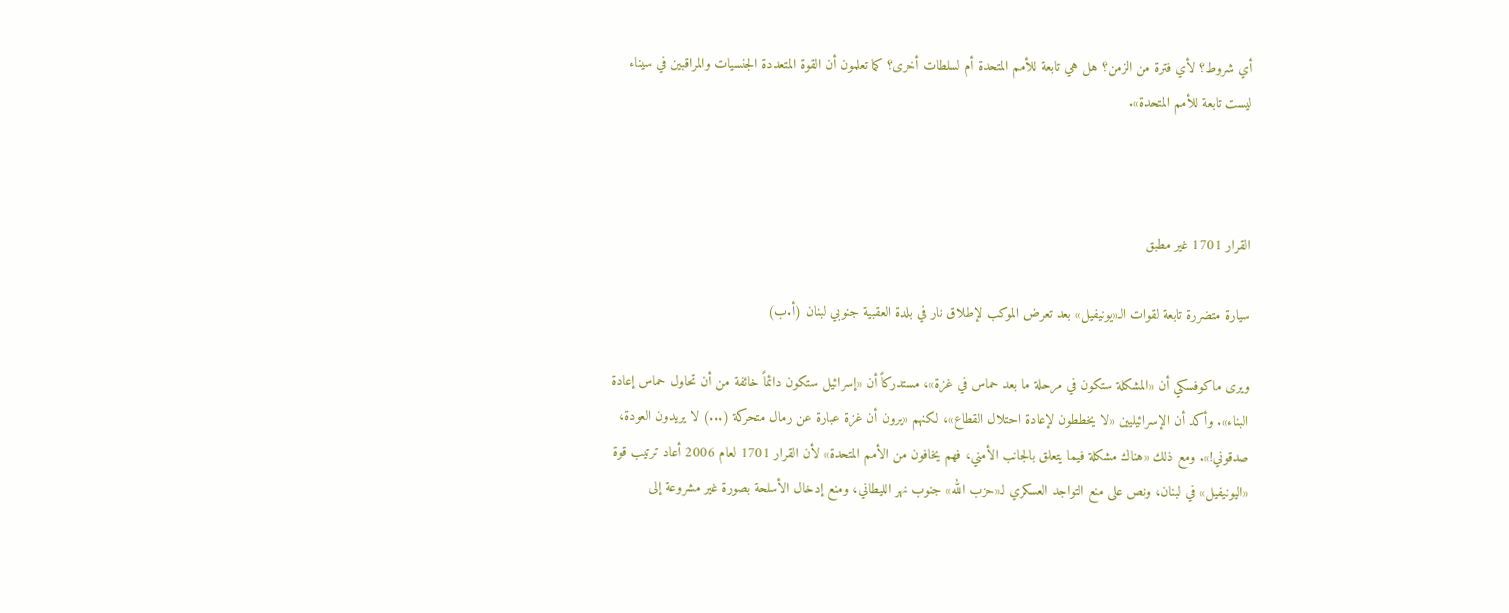أي شروط؟ لأي فترة من الزمن؟ هل هي تابعة للأمم المتحدة أم لسلطات أخرى؟ كما تعلمون أن القوة المتعددة الجنسيات والمراقبين في سيناء ليست تابعة للأمم المتحدة».



القرار 1701 غير مطبق

سيارة متضررة تابعة لقوات الـ«يونيفيل» بعد تعرض الموكب لإطلاق نار في بلدة العقبية جنوبي لبنان (أ.ب)

ويرى ماكوفسكي أن «المشكلة ستكون في مرحلة ما بعد حماس في غزة»، مستدركاً أن «إسرائيل ستكون دائماً خائفة من أن تحاول حماس إعادة البناء». وأكد أن الإسرائيليين «لا يخططون لإعادة احتلال القطاع»، لكنهم «يرون أن غزة عبارة عن رمال متحركة (...) لا يريدون العودة، صدقوني!». ومع ذلك «هناك مشكلة فيما يتعلق بالجانب الأمني، فهم يخافون من الأمم المتحدة» لأن القرار 1701 لعام 2006 أعاد ترتيب قوة «اليونيفيل» في لبنان، ونص على منع التواجد العسكري لـ«حزب الله» جنوب نهر الليطاني، ومنع إدخال الأسلحة بصورة غير مشروعة إلى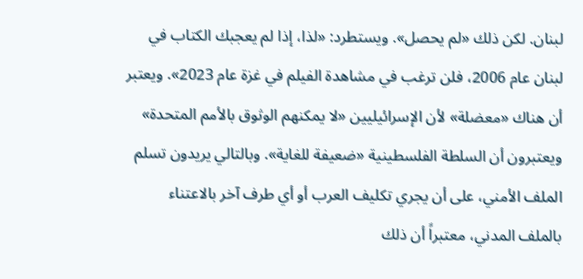لبنان. لكن ذلك «لم يحصل». ويستطرد: «لذا، إذا لم يعجبك الكتاب في لبنان عام 2006، فلن ترغب في مشاهدة الفيلم في غزة عام 2023». ويعتبر أن هناك «معضلة» لأن الإسرائيليين «لا يمكنهم الوثوق بالأمم المتحدة» ويعتبرون أن السلطة الفلسطينية «ضعيفة للغاية». وبالتالي يريدون تسلم الملف الأمني، على أن يجري تكليف العرب أو أي طرف آخر بالاعتناء بالملف المدني، معتبراً أن ذلك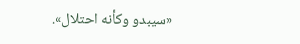«سيبدو وكأنه احتلال».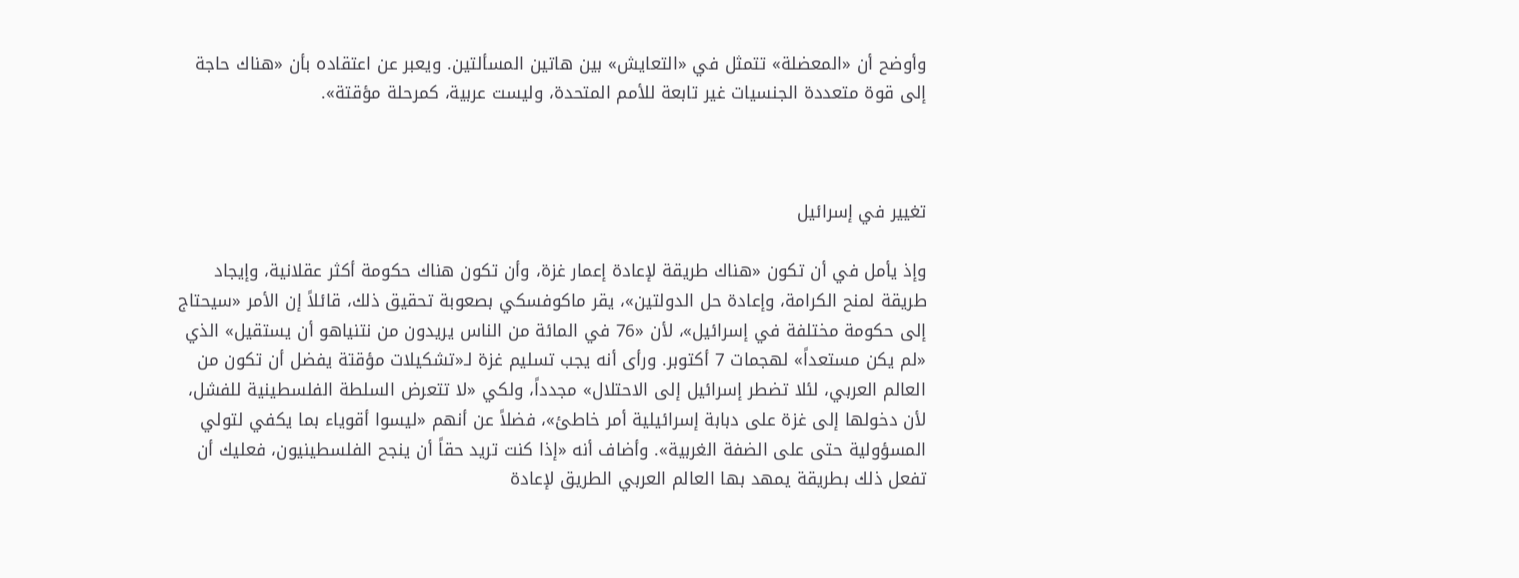وأوضح أن «المعضلة» تتمثل في «التعايش» بين هاتين المسألتين. ويعبر عن اعتقاده بأن «هناك حاجة إلى قوة متعددة الجنسيات غير تابعة للأمم المتحدة، وليست عربية، كمرحلة مؤقتة».



تغيير في إسرائيل

وإذ يأمل في أن تكون «هناك طريقة لإعادة إعمار غزة، وأن تكون هناك حكومة أكثر عقلانية، وإيجاد طريقة لمنح الكرامة، وإعادة حل الدولتين»، يقر ماكوفسكي بصعوبة تحقيق ذلك، قائلاً إن الأمر «سيحتاج إلى حكومة مختلفة في إسرائيل»، لأن «76 في المائة من الناس يريدون من نتنياهو أن يستقيل» الذي «لم يكن مستعداً» لهجمات 7 أكتوبر. ورأى أنه يجب تسليم غزة لـ«تشكيلات مؤقتة يفضل أن تكون من العالم العربي، لئلا تضطر إسرائيل إلى الاحتلال» مجدداً، ولكي «لا تتعرض السلطة الفلسطينية للفشل، لأن دخولها إلى غزة على دبابة إسرائيلية أمر خاطئ»، فضلاً عن أنهم «ليسوا أقوياء بما يكفي لتولي المسؤولية حتى على الضفة الغربية». وأضاف أنه «إذا كنت تريد حقاً أن ينجح الفلسطينيون، فعليك أن تفعل ذلك بطريقة يمهد بها العالم العربي الطريق لإعادة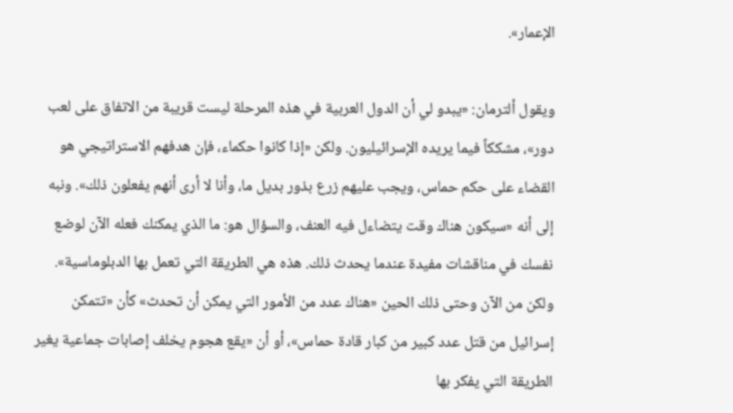الإعمار».

ويقول ألترمان: «يبدو لي أن الدول العربية في هذه المرحلة ليست قريبة من الاتفاق على لعب دور»، مشككاً فيما يريده الإسرائيليون. ولكن «إذا كانوا حكماء، فإن هدفهم الاستراتيجي هو القضاء على حكم حماس، ويجب عليهم زرع بذور بديل ما، وأنا لا أرى أنهم يفعلون ذلك». ونبه إلى أنه «سيكون هناك وقت يتضاءل فيه العنف، والسؤال هو: ما الذي يمكنك فعله الآن لوضع نفسك في مناقشات مفيدة عندما يحدث ذلك. هذه هي الطريقة التي تعمل بها الدبلوماسية». ولكن من الآن وحتى ذلك الحين «هناك عدد من الأمور التي يمكن أن تحدث» كأن «تتمكن إسرائيل من قتل عدد كبير من كبار قادة حماس»، أو أن «يقع هجوم يخلف إصابات جماعية يغير الطريقة التي يفكر بها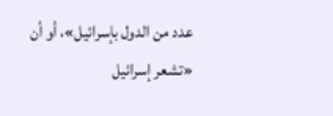عدد من الدول بإسرائيل»، أو أن «تشعر إسرائيل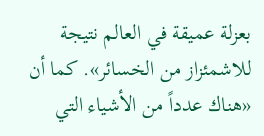بعزلة عميقة في العالم نتيجة للاشمئزاز من الخسائر». كما أن «هناك عدداً من الأشياء التي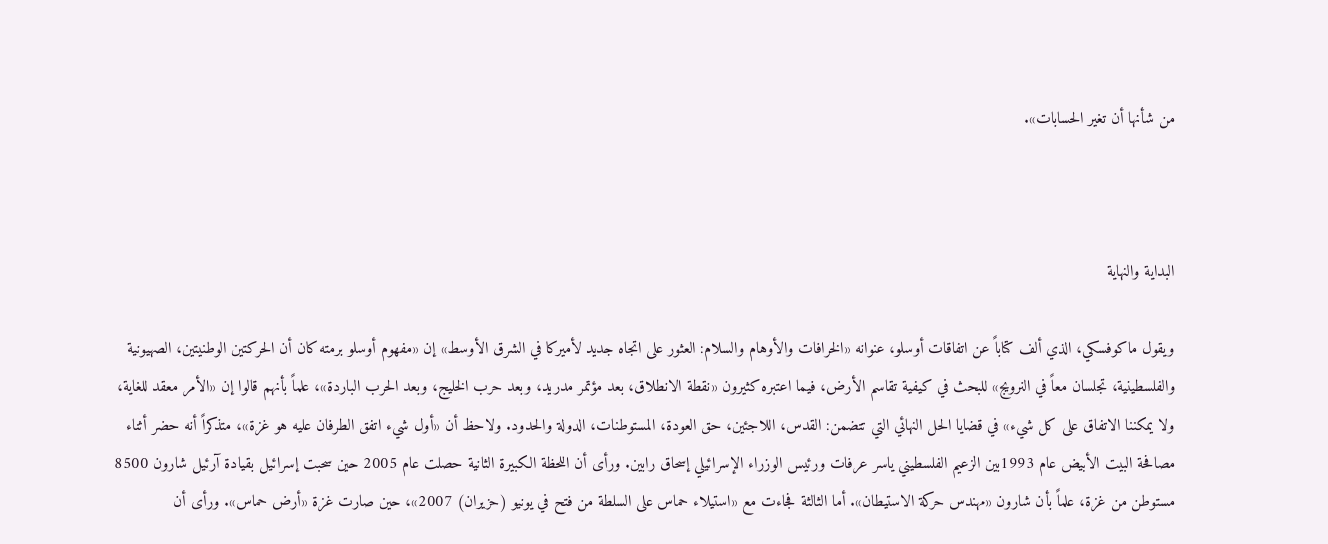من شأنها أن تغير الحسابات».



البداية والنهاية

ويقول ماكوفسكي، الذي ألف كتاباً عن اتفاقات أوسلو، عنوانه «الخرافات والأوهام والسلام: العثور على اتجاه جديد لأميركا في الشرق الأوسط» إن «مفهوم أوسلو برمته كان أن الحركتين الوطنيتين، الصهيونية والفلسطينية، تجلسان معاً في النرويج» للبحث في كيفية تقاسم الأرض، فيما اعتبره كثيرون «نقطة الانطلاق، بعد مؤتمر مدريد، وبعد حرب الخليج، وبعد الحرب الباردة»، علماً بأنهم قالوا إن «الأمر معقد للغاية، ولا يمكننا الاتفاق على كل شيء» في قضايا الحل النهائي التي تتضمن: القدس، اللاجئين، حق العودة، المستوطنات، الدولة والحدود. ولاحظ أن «أول شيء اتفق الطرفان عليه هو غزة»، متذكراً أنه حضر أثناء مصافحة البيت الأبيض عام 1993بين الزعيم الفلسطيني ياسر عرفات ورئيس الوزراء الإسرائيلي إسحاق رابين. ورأى أن اللحظة الكبيرة الثانية حصلت عام 2005 حين سحبت إسرائيل بقيادة آرئيل شارون 8500 مستوطن من غزة، علماً بأن شارون «مهندس حركة الاستيطان». أما الثالثة فجاءت مع «استيلاء حماس على السلطة من فتح في يونيو (حزيران) 2007»، حين صارت غزة «أرض حماس». ورأى أن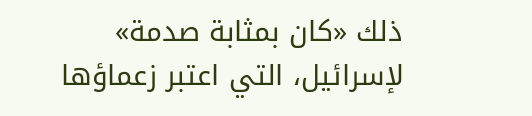ذلك «كان بمثابة صدمة» لإسرائيل، التي اعتبر زعماؤها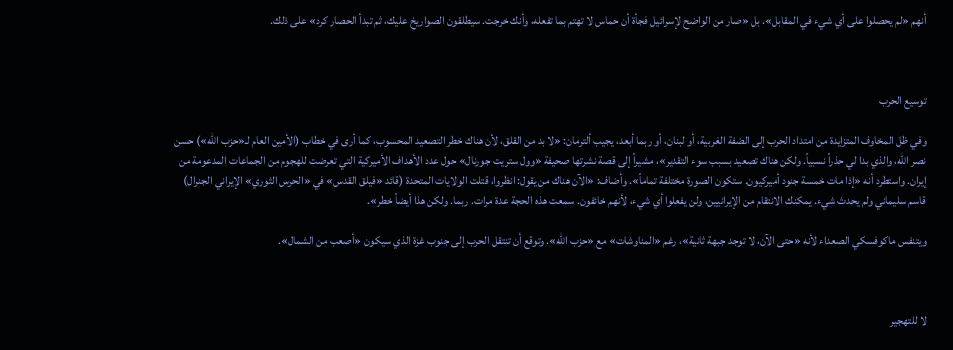أنهم «لم يحصلوا على أي شيء في المقابل». بل «صار من الواضح لإسرائيل فجأة أن حماس لا تهتم بما تفعله، وأنك خرجت. سيطلقون الصواريخ عليك، ثم تبدأ الحصار كرد» على ذلك.



توسيع الحرب

وفي ظل المخاوف المتزايدة من امتداد الحرب إلى الضفة الغربية، أو لبنان، أو ربما أبعد، يجيب ألترمان: «لا بد من القلق، لأن هناك خطر التصعيد المحسوب، كما أرى في خطاب (الأمين العام لـ«حزب الله») حسن نصر الله، والذي بدا لي حذراً نسبياً. ولكن هناك تصعيد بسبب سوء التقدير»، مشيراً إلى قصة نشرتها صحيفة «وول ستريت جورنال» حول عدد الأهداف الأميركية التي تعرضت للهجوم من الجماعات المدعومة من إيران. واستطرد أنه «إذا مات خمسة جنود أميركيون. ستكون الصورة مختلفة تماماً». وأضاف: «الآن هناك من يقول: انظروا، قتلت الولايات المتحدة (قائد «فيلق القدس» في «الحرس الثوري» الإيراني الجنرال) قاسم سليماني ولم يحدث شيء. يمكنك الانتقام من الإيرانيين، ولن يفعلوا أي شيء، لأنهم خائفون. سمعت هذه الحجة عدة مرات. ربما. ولكن هذا أيضاً خطر».

ويتنفس ماكوفسكي الصعداء لأنه «حتى الآن، لا توجد جبهة ثانية»، رغم «المناوشات» مع «حزب الله». وتوقع أن تنتقل الحرب إلى جنوب غزة الذي سيكون «أصعب من الشمال».



لا للتهجير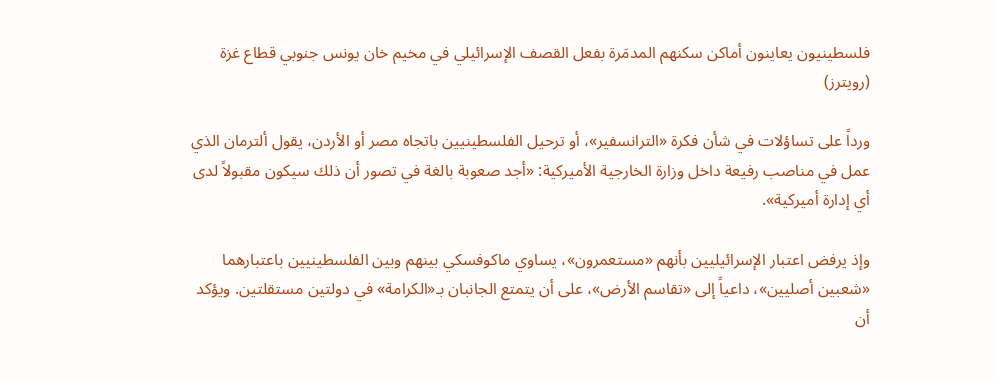فلسطينيون يعاينون أماكن سكنهم المدمَرة بفعل القصف الإسرائيلي في مخيم خان يونس جنوبي قطاع غزة (رويترز)

ورداً على تساؤلات في شأن فكرة «الترانسفير»، أو ترحيل الفلسطينيين باتجاه مصر أو الأردن، يقول ألترمان الذي عمل في مناصب رفيعة داخل وزارة الخارجية الأميركية: «أجد صعوبة بالغة في تصور أن ذلك سيكون مقبولاً لدى أي إدارة أميركية».

وإذ يرفض اعتبار الإسرائيليين بأنهم «مستعمرون»، يساوي ماكوفسكي بينهم وبين الفلسطينيين باعتبارهما «شعبين أصليين»، داعياً إلى «تقاسم الأرض»، على أن يتمتع الجانبان بـ«الكرامة» في دولتين مستقلتين. ويؤكد أن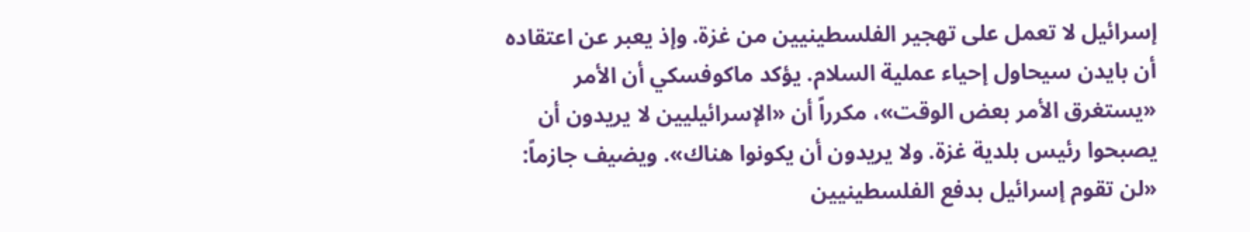إسرائيل لا تعمل على تهجير الفلسطينيين من غزة. وإذ يعبر عن اعتقاده أن بايدن سيحاول إحياء عملية السلام. يؤكد ماكوفسكي أن الأمر «يستغرق الأمر بعض الوقت»، مكرراً أن «الإسرائيليين لا يريدون أن يصبحوا رئيس بلدية غزة. ولا يريدون أن يكونوا هناك». ويضيف جازماً: «لن تقوم إسرائيل بدفع الفلسطينيين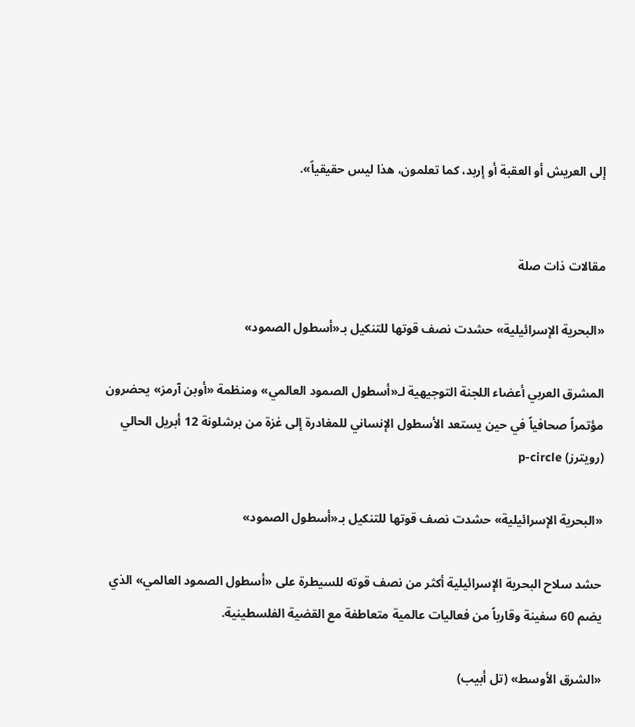إلى العريش أو العقبة أو إربد، كما تعلمون، هذا ليس حقيقياً».


مقالات ذات صلة

«البحرية الإسرائيلية» حشدت نصف قوتها للتنكيل بـ«أسطول الصمود»

المشرق العربي أعضاء اللجنة التوجيهية لـ«أسطول الصمود العالمي» ومنظمة «أوبن آرمز» يحضرون مؤتمراً صحافياً في حين يستعد الأسطول الإنساني للمغادرة إلى غزة من برشلونة 12 أبريل الحالي (رويترز) p-circle

«البحرية الإسرائيلية» حشدت نصف قوتها للتنكيل بـ«أسطول الصمود»

حشد سلاح البحرية الإسرائيلية أكثر من نصف قوته للسيطرة على «أسطول الصمود العالمي» الذي يضم 60 سفينة وقارباً من فعاليات عالمية متعاطفة مع القضية الفلسطينية.

«الشرق الأوسط» (تل أبيب)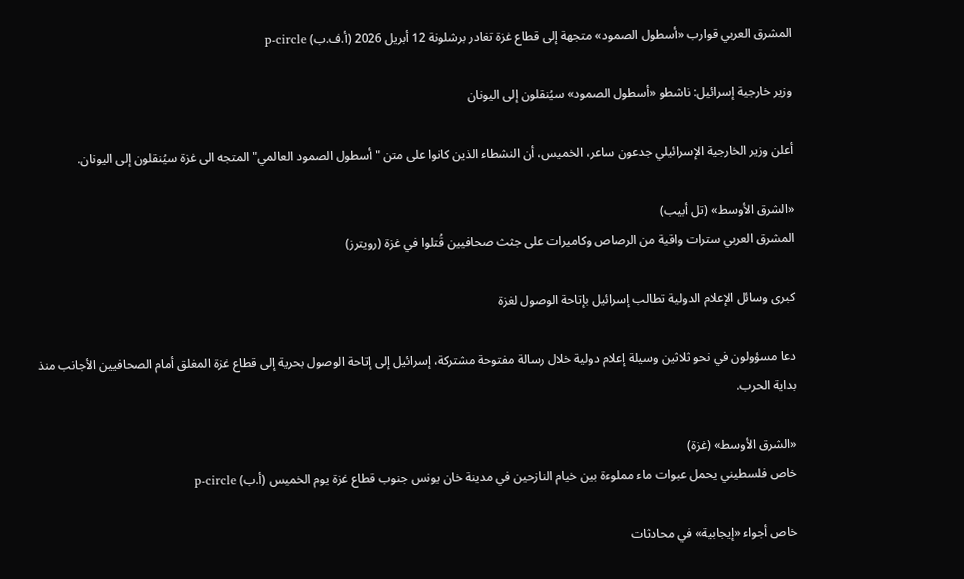المشرق العربي قوارب «أسطول الصمود» متجهة إلى قطاع غزة تغادر برشلونة 12 أبريل 2026 (أ.ف.ب) p-circle

وزير خارجية إسرائيل: ناشطو «أسطول الصمود» سيُنقلون إلى اليونان

أعلن وزير الخارجية الإسرائيلي جدعون ساعر، الخميس، أن النشطاء الذين كانوا على متن "أسطول الصمود العالمي" المتجه الى غزة سيُنقلون إلى اليونان.

«الشرق الأوسط» (تل أبيب)
المشرق العربي سترات واقية من الرصاص وكاميرات على جثث صحافيين قُتلوا في غزة (رويترز)

كبرى وسائل الإعلام الدولية تطالب إسرائيل بإتاحة الوصول لغزة

دعا مسؤولون في نحو ثلاثين وسيلة إعلام دولية خلال رسالة مفتوحة مشتركة، إسرائيل إلى إتاحة الوصول بحرية إلى قطاع غزة المغلق أمام الصحافيين الأجانب منذ بداية الحرب.

«الشرق الأوسط» (غزة)
خاص فلسطيني يحمل عبوات ماء مملوءة بين خيام النازحين في مدينة خان يونس جنوب قطاع غزة يوم الخميس (أ.ب) p-circle

خاص أجواء «إيجابية» في محادثات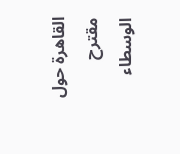القاهرة حول مقترح الوسطاء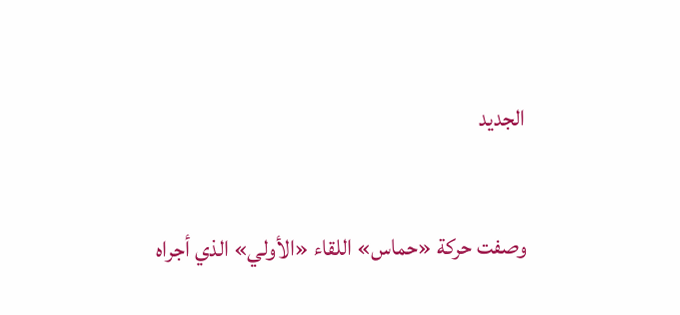الجديد

وصفت حركة «حماس» اللقاء «الأولي» الذي أجراه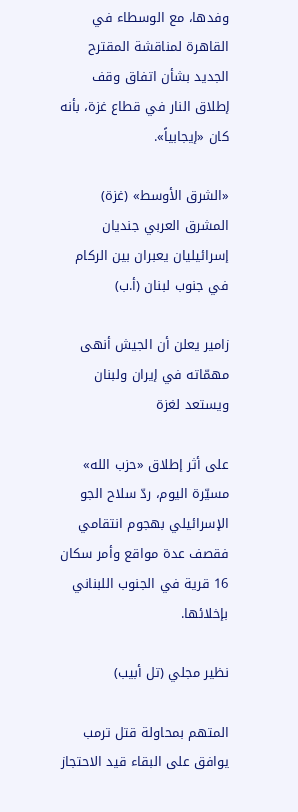وفدها، مع الوسطاء في القاهرة لمناقشة المقترح الجديد بشأن اتفاق وقف إطلاق النار في قطاع غزة، بأنه كان «إيجابياً».

«الشرق الأوسط» (غزة)
المشرق العربي جنديان إسرائيليان يعبران بين الركام في جنوب لبنان (أ.ب)

زامير يعلن أن الجيش أنهى مهمّاته في إيران ولبنان ويستعد لغزة

على أثر إطلاق «حزب الله» مسيّرة اليوم، ردّ سلاح الجو الإسرائيلي بهجوم انتقامي فقصف عدة مواقع وأمر سكان 16 قرية في الجنوب اللبناني بإخلائها.

نظير مجلي (تل أبيب)

المتهم بمحاولة قتل ترمب يوافق على البقاء قيد الاحتجاز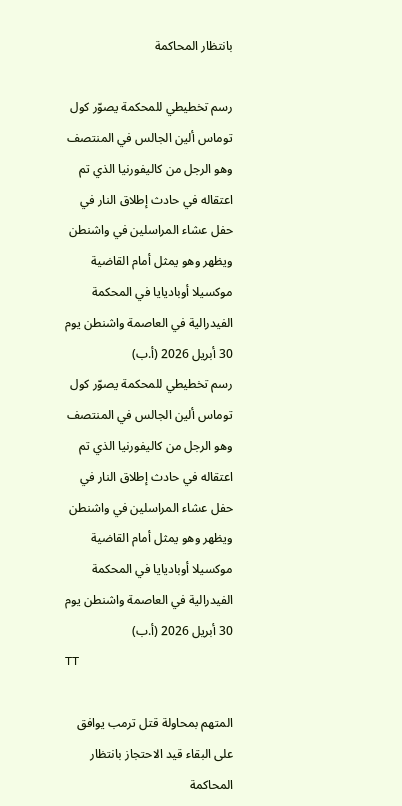بانتظار المحاكمة

رسم تخطيطي للمحكمة يصوّر كول توماس ألين الجالس في المنتصف وهو الرجل من كاليفورنيا الذي تم اعتقاله في حادث إطلاق النار في حفل عشاء المراسلين في واشنطن ويظهر وهو يمثل أمام القاضية موكسيلا أوباديايا في المحكمة الفيدرالية في العاصمة واشنطن يوم 30 أبريل 2026 (أ.ب)
رسم تخطيطي للمحكمة يصوّر كول توماس ألين الجالس في المنتصف وهو الرجل من كاليفورنيا الذي تم اعتقاله في حادث إطلاق النار في حفل عشاء المراسلين في واشنطن ويظهر وهو يمثل أمام القاضية موكسيلا أوباديايا في المحكمة الفيدرالية في العاصمة واشنطن يوم 30 أبريل 2026 (أ.ب)
TT

المتهم بمحاولة قتل ترمب يوافق على البقاء قيد الاحتجاز بانتظار المحاكمة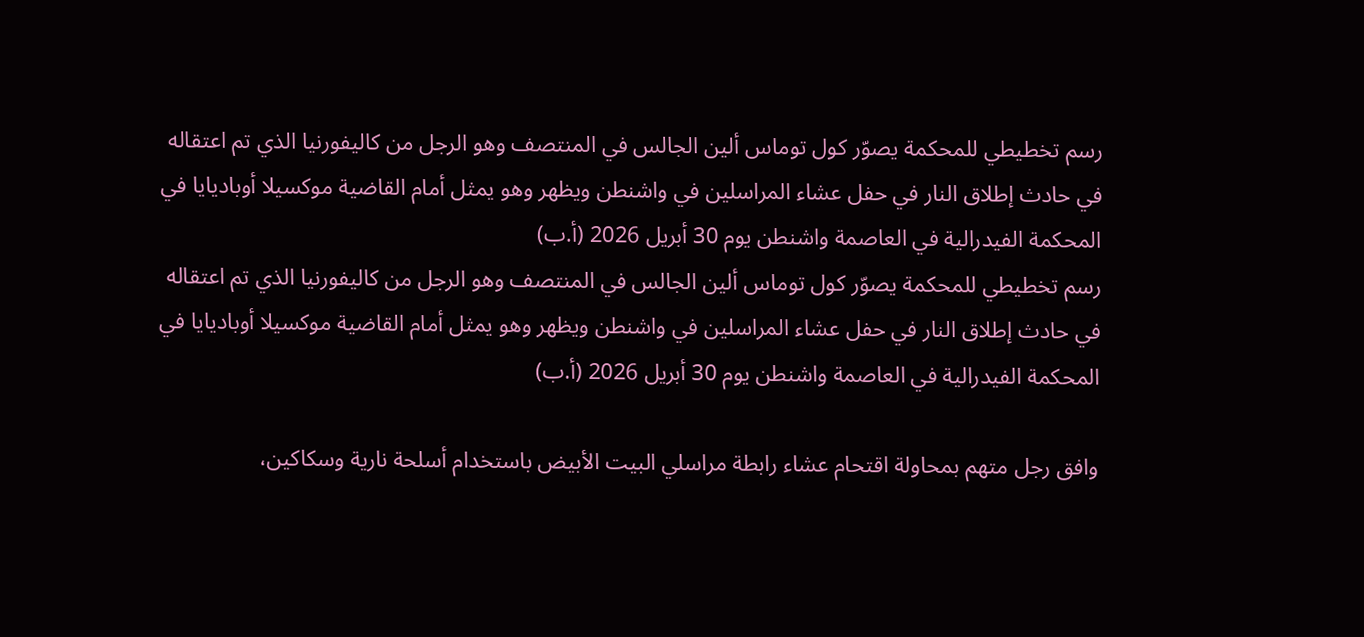رسم تخطيطي للمحكمة يصوّر كول توماس ألين الجالس في المنتصف وهو الرجل من كاليفورنيا الذي تم اعتقاله في حادث إطلاق النار في حفل عشاء المراسلين في واشنطن ويظهر وهو يمثل أمام القاضية موكسيلا أوباديايا في المحكمة الفيدرالية في العاصمة واشنطن يوم 30 أبريل 2026 (أ.ب)
رسم تخطيطي للمحكمة يصوّر كول توماس ألين الجالس في المنتصف وهو الرجل من كاليفورنيا الذي تم اعتقاله في حادث إطلاق النار في حفل عشاء المراسلين في واشنطن ويظهر وهو يمثل أمام القاضية موكسيلا أوباديايا في المحكمة الفيدرالية في العاصمة واشنطن يوم 30 أبريل 2026 (أ.ب)

وافق رجل متهم بمحاولة اقتحام عشاء رابطة مراسلي البيت الأبيض باستخدام أسلحة نارية وسكاكين،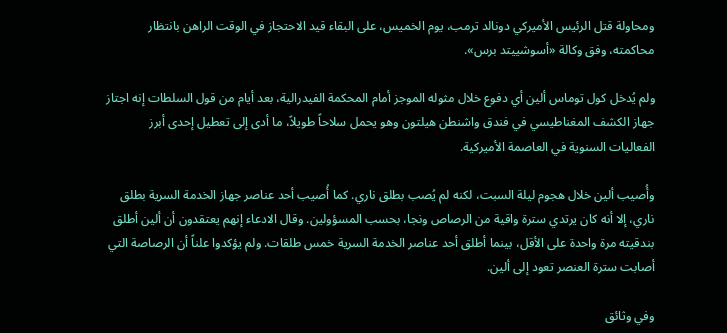ومحاولة قتل الرئيس الأميركي دونالد ترمب، يوم الخميس، على البقاء قيد الاحتجاز في الوقت الراهن بانتظار محاكمته، وفق وكالة «أسوشييتد برس».

ولم يُدخل كول توماس ألين أي دفوع خلال مثوله الموجز أمام المحكمة الفيدرالية، بعد أيام من قول السلطات إنه اجتاز جهاز الكشف المغناطيسي في فندق واشنطن هيلتون وهو يحمل سلاحاً طويلاً، ما أدى إلى تعطيل إحدى أبرز الفعاليات السنوية في العاصمة الأميركية.

وأُصيب ألين خلال هجوم ليلة السبت، لكنه لم يُصب بطلق ناري. كما أُصيب أحد عناصر جهاز الخدمة السرية بطلق ناري، إلا أنه كان يرتدي سترة واقية من الرصاص ونجا، بحسب المسؤولين. وقال الادعاء إنهم يعتقدون أن ألين أطلق بندقيته مرة واحدة على الأقل، بينما أطلق أحد عناصر الخدمة السرية خمس طلقات. ولم يؤكدوا علناً أن الرصاصة التي أصابت سترة العنصر تعود إلى ألين.

وفي وثائق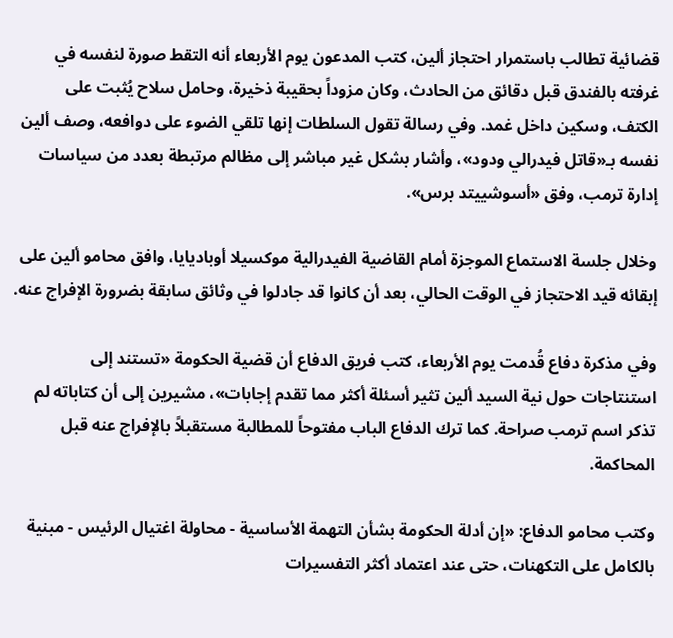قضائية تطالب باستمرار احتجاز ألين، كتب المدعون يوم الأربعاء أنه التقط صورة لنفسه في غرفته بالفندق قبل دقائق من الحادث، وكان مزوداً بحقيبة ذخيرة، وحامل سلاح يُثبت على الكتف، وسكين داخل غمد. وفي رسالة تقول السلطات إنها تلقي الضوء على دوافعه، وصف ألين نفسه بـ«قاتل فيدرالي ودود»، وأشار بشكل غير مباشر إلى مظالم مرتبطة بعدد من سياسات إدارة ترمب، وفق «أسوشييتد برس».

وخلال جلسة الاستماع الموجزة أمام القاضية الفيدرالية موكسيلا أوباديايا، وافق محامو ألين على إبقائه قيد الاحتجاز في الوقت الحالي، بعد أن كانوا قد جادلوا في وثائق سابقة بضرورة الإفراج عنه.

وفي مذكرة دفاع قُدمت يوم الأربعاء، كتب فريق الدفاع أن قضية الحكومة «تستند إلى استنتاجات حول نية السيد ألين تثير أسئلة أكثر مما تقدم إجابات»، مشيرين إلى أن كتاباته لم تذكر اسم ترمب صراحة. كما ترك الدفاع الباب مفتوحاً للمطالبة مستقبلاً بالإفراج عنه قبل المحاكمة.

وكتب محامو الدفاع: «إن أدلة الحكومة بشأن التهمة الأساسية - محاولة اغتيال الرئيس - مبنية بالكامل على التكهنات، حتى عند اعتماد أكثر التفسيرات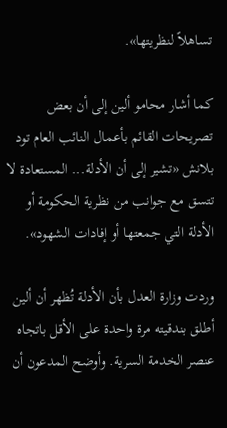تساهلاً لنظريتها».

كما أشار محامو ألين إلى أن بعض تصريحات القائم بأعمال النائب العام تود بلانش «تشير إلى أن الأدلة... المستعادة لا تتسق مع جوانب من نظرية الحكومة أو الأدلة التي جمعتها أو إفادات الشهود».

وردت وزارة العدل بأن الأدلة تُظهر أن ألين أطلق بندقيته مرة واحدة على الأقل باتجاه عنصر الخدمة السرية. وأوضح المدعون أن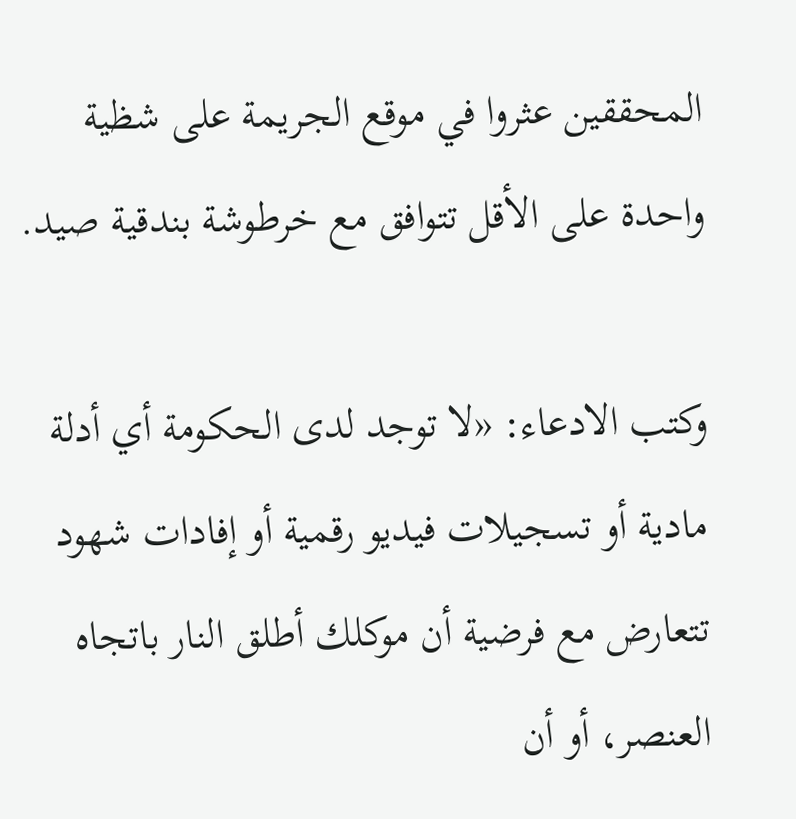المحققين عثروا في موقع الجريمة على شظية واحدة على الأقل تتوافق مع خرطوشة بندقية صيد.

وكتب الادعاء: «لا توجد لدى الحكومة أي أدلة مادية أو تسجيلات فيديو رقمية أو إفادات شهود تتعارض مع فرضية أن موكلك أطلق النار باتجاه العنصر، أو أن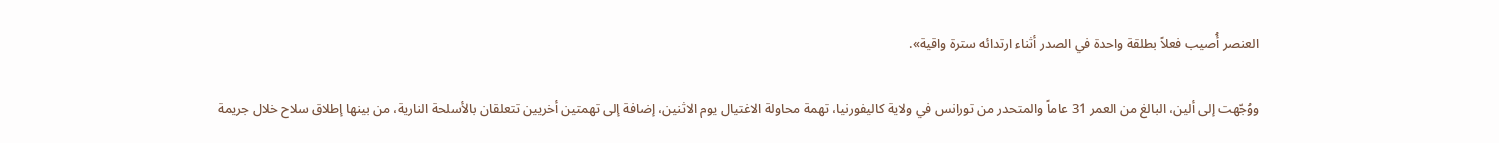العنصر أُصيب فعلاً بطلقة واحدة في الصدر أثناء ارتدائه سترة واقية».

ووُجّهت إلى ألين، البالغ من العمر 31 عاماً والمتحدر من تورانس في ولاية كاليفورنيا، تهمة محاولة الاغتيال يوم الاثنين، إضافة إلى تهمتين أخريين تتعلقان بالأسلحة النارية، من بينها إطلاق سلاح خلال جريمة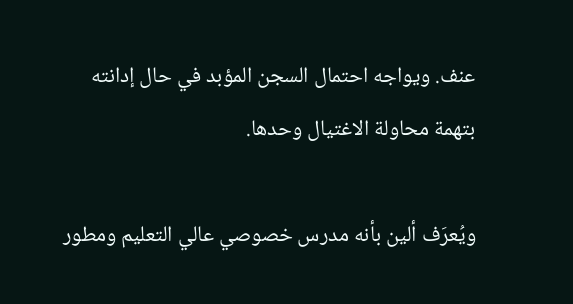عنف. ويواجه احتمال السجن المؤبد في حال إدانته بتهمة محاولة الاغتيال وحدها.

ويُعرَف ألين بأنه مدرس خصوصي عالي التعليم ومطور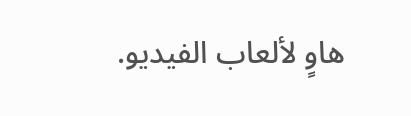هاوٍ لألعاب الفيديو.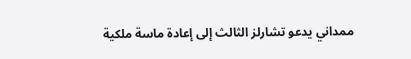ممداني يدعو تشارلز الثالث إلى إعادة ماسة ملكية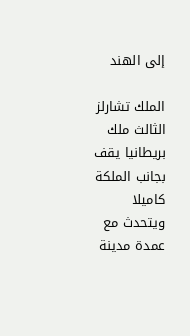إلى الهند

الملك تشارلز الثالث ملك بريطانيا يقف بجانب الملكة كاميلا ويتحدث مع عمدة مدينة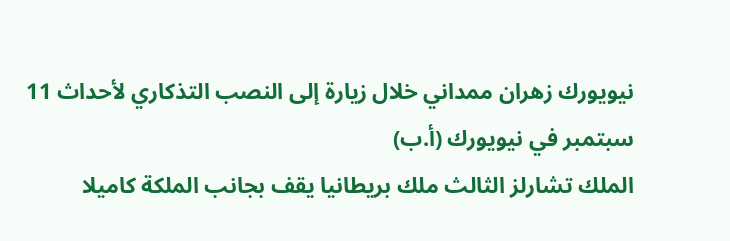نيويورك زهران ممداني خلال زيارة إلى النصب التذكاري لأحداث 11 سبتمبر في نيويورك (أ.ب)
الملك تشارلز الثالث ملك بريطانيا يقف بجانب الملكة كاميلا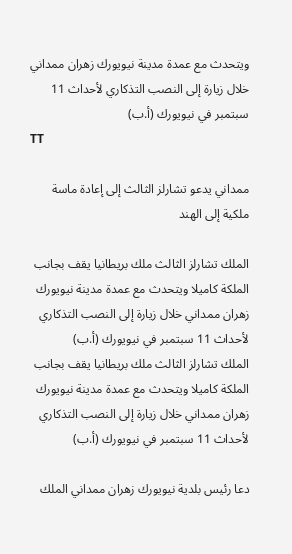ويتحدث مع عمدة مدينة نيويورك زهران ممداني خلال زيارة إلى النصب التذكاري لأحداث 11 سبتمبر في نيويورك (أ.ب)
TT

ممداني يدعو تشارلز الثالث إلى إعادة ماسة ملكية إلى الهند

الملك تشارلز الثالث ملك بريطانيا يقف بجانب الملكة كاميلا ويتحدث مع عمدة مدينة نيويورك زهران ممداني خلال زيارة إلى النصب التذكاري لأحداث 11 سبتمبر في نيويورك (أ.ب)
الملك تشارلز الثالث ملك بريطانيا يقف بجانب الملكة كاميلا ويتحدث مع عمدة مدينة نيويورك زهران ممداني خلال زيارة إلى النصب التذكاري لأحداث 11 سبتمبر في نيويورك (أ.ب)

دعا رئيس بلدية نيويورك زهران ممداني الملك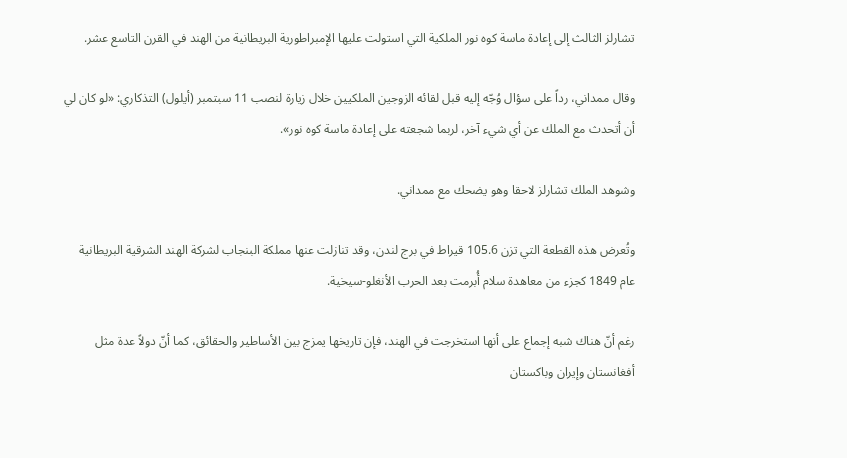تشارلز الثالث إلى إعادة ماسة كوه نور الملكية التي استولت عليها الإمبراطورية البريطانية من الهند في القرن التاسع عشر.

وقال ممداني، رداً على سؤال وُجّه إليه قبل لقائه الزوجين الملكيين خلال زيارة لنصب 11 سبتمبر (أيلول) التذكاري: «لو كان لي أن أتحدث مع الملك عن أي شيء آخر، لربما شجعته على إعادة ماسة كوه نور».

وشوهد الملك تشارلز لاحقا وهو يضحك مع ممداني.

وتُعرض هذه القطعة التي تزن 105.6 قيراط في برج لندن، وقد تنازلت عنها مملكة البنجاب لشركة الهند الشرقية البريطانية عام 1849 كجزء من معاهدة سلام أُبرمت بعد الحرب الأنغلو-سيخية.

رغم أنّ هناك شبه إجماع على أنها استخرجت في الهند، فإن تاريخها يمزج بين الأساطير والحقائق، كما أنّ دولاً عدة مثل أفغانستان وإيران وباكستان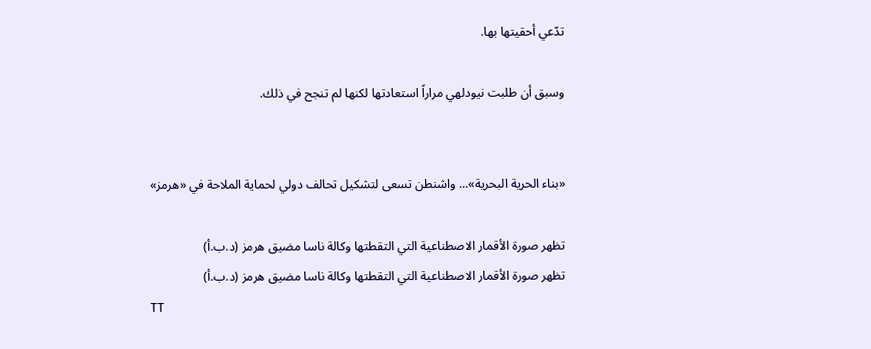تدّعي أحقيتها بها.

وسبق أن طلبت نيودلهي مراراً استعادتها لكنها لم تنجح في ذلك.


«بناء الحرية البحرية»... واشنطن تسعى لتشكيل تحالف دولي لحماية الملاحة في «هرمز»

تظهر صورة الأقمار الاصطناعية التي التقطتها وكالة ناسا مضيق هرمز (د.ب.أ)
تظهر صورة الأقمار الاصطناعية التي التقطتها وكالة ناسا مضيق هرمز (د.ب.أ)
TT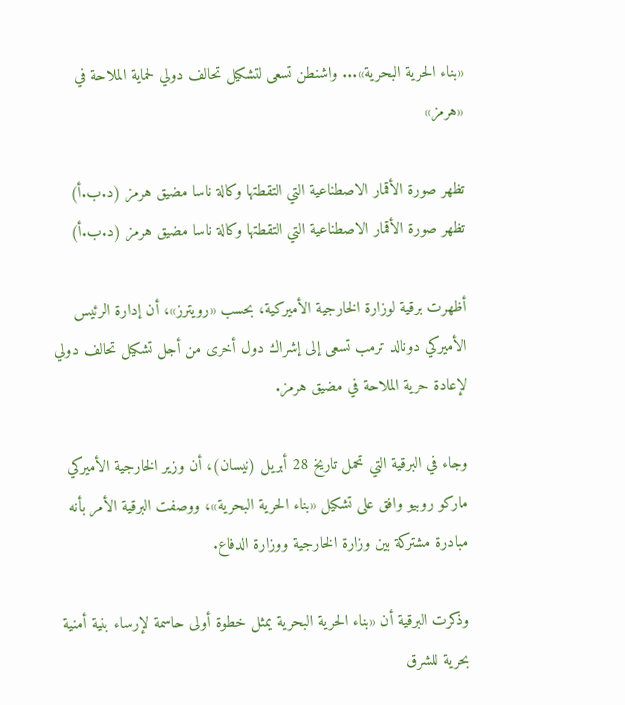«بناء الحرية البحرية»... واشنطن تسعى لتشكيل تحالف دولي لحماية الملاحة في «هرمز»

تظهر صورة الأقمار الاصطناعية التي التقطتها وكالة ناسا مضيق هرمز (د.ب.أ)
تظهر صورة الأقمار الاصطناعية التي التقطتها وكالة ناسا مضيق هرمز (د.ب.أ)

أظهرت برقية لوزارة الخارجية الأميركية، بحسب «رويترز»، أن إدارة الرئيس الأميركي دونالد ترمب تسعى إلى إشراك دول أخرى من أجل تشكيل تحالف دولي لإعادة حرية الملاحة في مضيق هرمز.

وجاء في البرقية التي تحمل تاريخ 28 أبريل (نيسان)، أن وزير الخارجية الأميركي ماركو روبيو وافق على تشكيل «بناء الحرية البحرية»، ووصفت البرقية الأمر بأنه مبادرة مشتركة بين وزارة الخارجية ‌ووزارة الدفاع.

وذكرت البرقية ‌أن «بناء الحرية البحرية يمثل خطوة ‌أولى حاسمة لإرساء بنية أمنية بحرية للشرق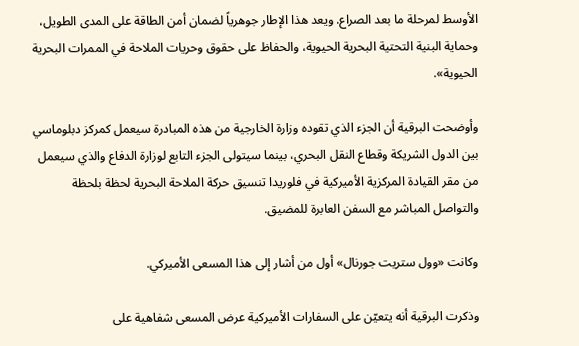الأوسط لمرحلة ما بعد الصراع. ويعد هذا الإطار جوهرياً لضمان أمن الطاقة على المدى الطويل، وحماية البنية التحتية البحرية الحيوية، والحفاظ على حقوق وحريات الملاحة في الممرات البحرية الحيوية».

وأوضحت البرقية أن الجزء الذي تقوده وزارة الخارجية من هذه المبادرة سيعمل ‌كمركز دبلوماسي بين الدول ‌الشريكة وقطاع النقل البحري، بينما سيتولى الجزء التابع ‌لوزارة الدفاع والذي سيعمل من مقر القيادة المركزية ‌الأميركية في فلوريدا تنسيق حركة الملاحة البحرية لحظة بلحظة والتواصل المباشر مع السفن العابرة للمضيق.

وكانت «وول ستريت جورنال» أول من أشار إلى هذا ‌المسعى الأميركي.

وذكرت البرقية أنه يتعيّن على السفارات الأميركية عرض المسعى شفاهية على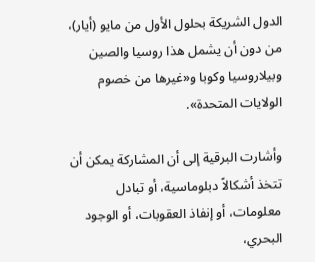الدول الشريكة بحلول الأول من مايو (أيار)، من دون أن يشمل هذا روسيا والصين وبيلاروسيا وكوبا و«غيرها من خصوم الولايات المتحدة».

وأشارت البرقية إلى أن المشاركة يمكن أن تتخذ أشكالاً دبلوماسية، أو تبادل معلومات، أو إنفاذ العقوبات، أو الوجود البحري،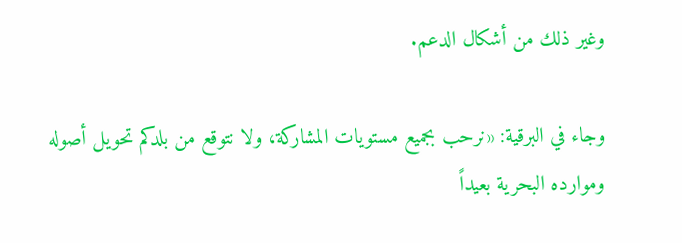وغير ذلك من أشكال الدعم.

وجاء في البرقية: «نرحب بجميع مستويات المشاركة، ولا نتوقع من بلدكم تحويل أصوله وموارده البحرية بعيداً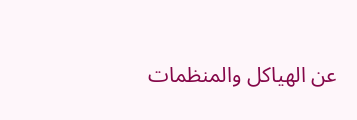عن الهياكل والمنظمات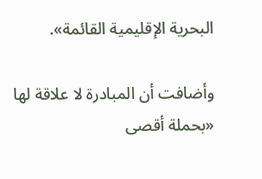البحرية الإقليمية القائمة».

وأضافت أن المبادرة لا علاقة لها «بحملة أقصى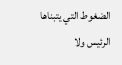الضغوط التي يتبناها الرئيس ولا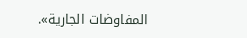المفاوضات الجارية».